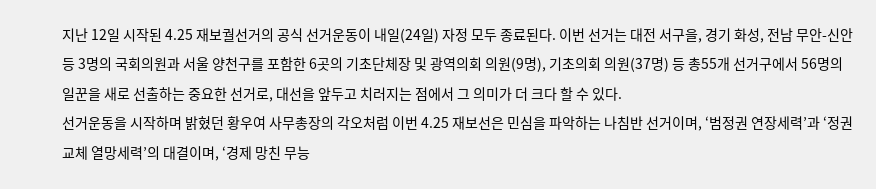지난 12일 시작된 4.25 재보궐선거의 공식 선거운동이 내일(24일) 자정 모두 종료된다. 이번 선거는 대전 서구을, 경기 화성, 전남 무안-신안 등 3명의 국회의원과 서울 양천구를 포함한 6곳의 기초단체장 및 광역의회 의원(9명), 기초의회 의원(37명) 등 총55개 선거구에서 56명의 일꾼을 새로 선출하는 중요한 선거로, 대선을 앞두고 치러지는 점에서 그 의미가 더 크다 할 수 있다.
선거운동을 시작하며 밝혔던 황우여 사무총장의 각오처럼 이번 4.25 재보선은 민심을 파악하는 나침반 선거이며, ‘범정권 연장세력’과 ‘정권교체 열망세력’의 대결이며, ‘경제 망친 무능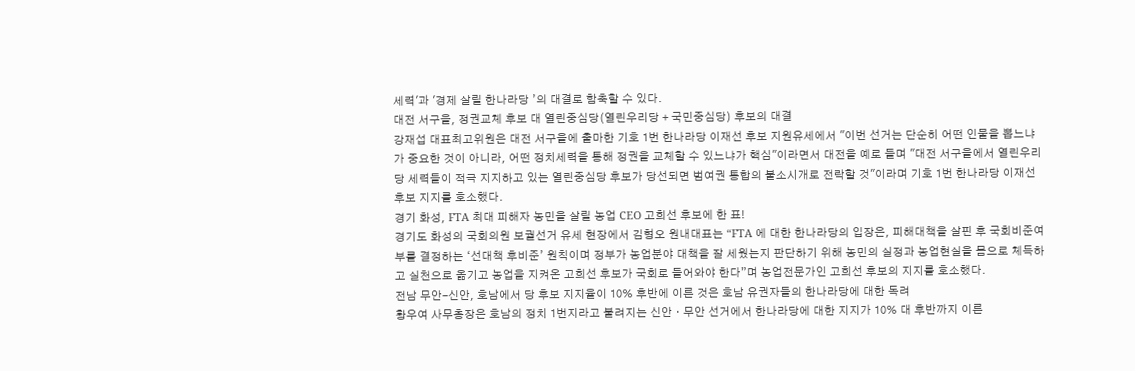세력'과 '경제 살릴 한나라당 ’의 대결로 함축할 수 있다.
대전 서구을, 정권교체 후보 대 열린중심당(열린우리당 + 국민중심당) 후보의 대결
강재섭 대표최고위원은 대전 서구을에 출마한 기호 1번 한나라당 이재선 후보 지원유세에서 "이번 선거는 단순히 어떤 인물을 뽑느냐가 중요한 것이 아니라, 어떤 정치세력을 통해 정권을 교체할 수 있느냐가 핵심"이라면서 대전을 예로 들며 "대전 서구을에서 열린우리당 세력들이 적극 지지하고 있는 열린중심당 후보가 당선되면 범여권 통합의 불소시개로 전락할 것"이라며 기호 1번 한나라당 이재선 후보 지지를 호소했다.
경기 화성, FTA 최대 피해자 농민을 살릴 농업 CEO 고희선 후보에 한 표!
경기도 화성의 국회의원 보궐선거 유세 현장에서 김형오 원내대표는 “FTA 에 대한 한나라당의 입장은, 피해대책을 살핀 후 국회비준여부를 결정하는 ‘선대책 후비준’ 원칙이며 정부가 농업분야 대책을 잘 세웠는지 판단하기 위해 농민의 실정과 농업현실을 몸으로 체득하고 실천으로 옮기고 농업을 지켜온 고희선 후보가 국회로 들어와야 한다”며 농업전문가인 고희선 후보의 지지를 호소했다.
전남 무안-신안, 호남에서 당 후보 지지율이 10% 후반에 이른 것은 호남 유권자들의 한나라당에 대한 독려
황우여 사무총장은 호남의 정치 1번지라고 불려지는 신안ㆍ무안 선거에서 한나라당에 대한 지지가 10% 대 후반까지 이른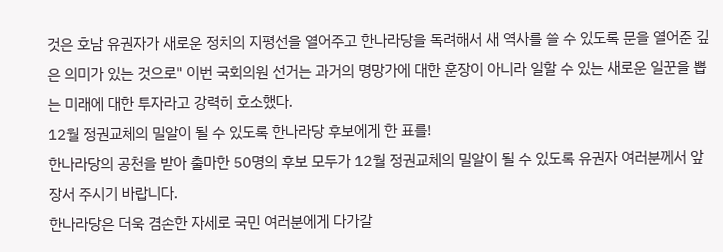것은 호남 유권자가 새로운 정치의 지평선을 열어주고 한나라당을 독려해서 새 역사를 쓸 수 있도록 문을 열어준 깊은 의미가 있는 것으로" 이번 국회의원 선거는 과거의 명망가에 대한 훈장이 아니라 일할 수 있는 새로운 일꾼을 뽑는 미래에 대한 투자라고 강력히 호소했다.
12월 정권교체의 밀알이 될 수 있도록 한나라당 후보에게 한 표를!
한나라당의 공천을 받아 출마한 50명의 후보 모두가 12월 정권교체의 밀알이 될 수 있도록 유권자 여러분께서 앞장서 주시기 바랍니다.
한나라당은 더욱 겸손한 자세로 국민 여러분에게 다가갈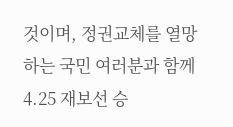것이며, 정권교체를 열망하는 국민 여러분과 함께 4.25 재보선 승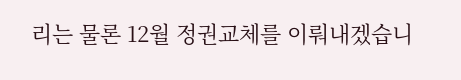리는 물론 12월 정권교체를 이뤄내겠습니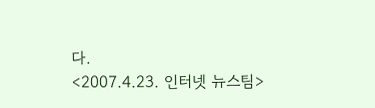다.
<2007.4.23. 인터넷 뉴스팀>